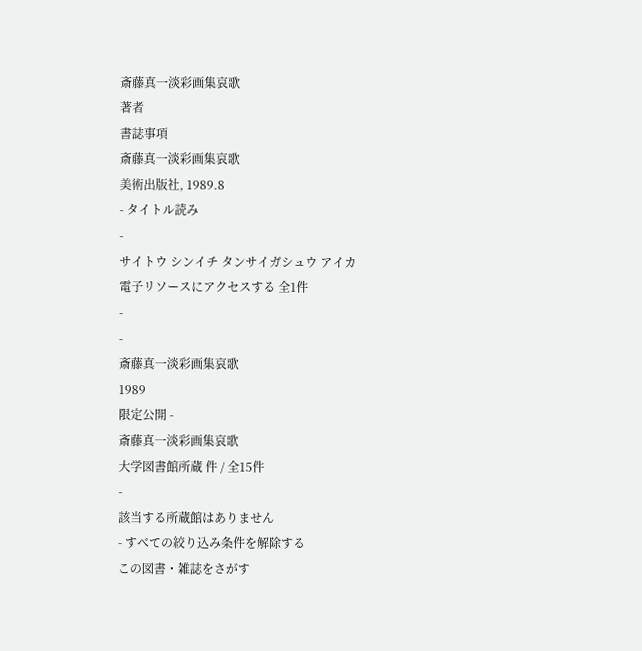斎藤真一淡彩画集哀歌
著者
書誌事項
斎藤真一淡彩画集哀歌
美術出版社, 1989.8
- タイトル読み
-
サイトウ シンイチ タンサイガシュウ アイカ
電子リソースにアクセスする 全1件
-
-
斎藤真一淡彩画集哀歌
1989
限定公開 -
斎藤真一淡彩画集哀歌
大学図書館所蔵 件 / 全15件
-
該当する所蔵館はありません
- すべての絞り込み条件を解除する
この図書・雑誌をさがす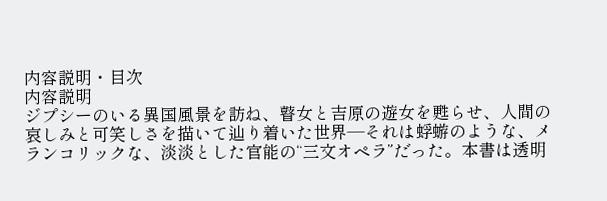内容説明・目次
内容説明
ジプシーのいる異国風景を訪ね、瞽女と吉原の遊女を甦らせ、人間の哀しみと可笑しさを描いて辿り着いた世界—それは蜉蝣のような、メランコリックな、淡淡とした官能の“三文オペラ”だった。本書は透明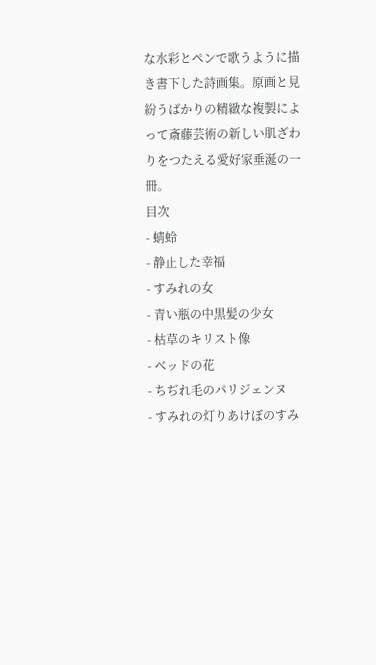な水彩とペンで歌うように描き書下した詩画集。原画と見紛うばかりの精緻な複製によって斎藤芸術の新しい肌ざわりをつたえる愛好家垂涎の一冊。
目次
- 蜻蛉
- 静止した幸福
- すみれの女
- 青い瓶の中黒髪の少女
- 枯草のキリスト像
- ベッドの花
- ちぢれ毛のパリジェンヌ
- すみれの灯りあけぼのすみ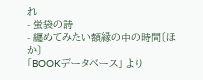れ
- 蛍袋の詩
- 纒めてみたい額縁の中の時間〔ほか〕
「BOOKデータベース」 より